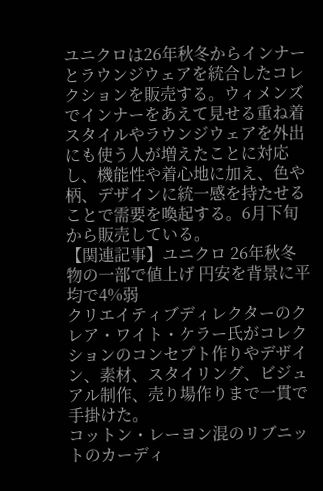ユニクロは26年秋冬からインナーとラウンジウェアを統合したコレクションを販売する。ウィメンズでインナーをあえて見せる重ね着スタイルやラウンジウェアを外出にも使う人が増えたことに対応し、機能性や着心地に加え、色や柄、デザインに統一感を持たせることで需要を喚起する。6月下旬から販売している。
【関連記事】ユニクロ 26年秋冬物の一部で値上げ 円安を背景に平均で4%弱
クリエイティブディレクターのクレア・ワイト・ケラー氏がコレクションのコンセプト作りやデザイン、素材、スタイリング、ビジュアル制作、売り場作りまで一貫で手掛けた。
コットン・レーヨン混のリブニットのカーディ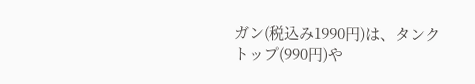ガン(税込み1990円)は、タンクトップ(990円)や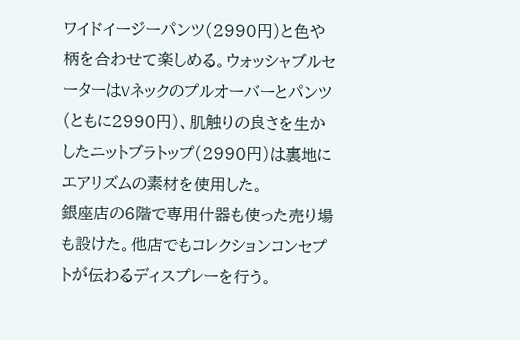ワイドイージーパンツ(2990円)と色や柄を合わせて楽しめる。ウォッシャブルセーターはVネックのプルオーバーとパンツ(ともに2990円)、肌触りの良さを生かしたニットブラトップ(2990円)は裏地にエアリズムの素材を使用した。
銀座店の6階で専用什器も使った売り場も設けた。他店でもコレクションコンセプトが伝わるディスプレーを行う。